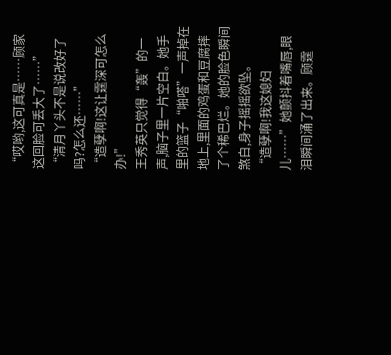“哎哟,这可真是……顾家这回脸可丢大了……”
“清月丫头不是说改好了吗?怎么还……”
“造孽啊!这让霆深可怎么办!”
王秀英只觉得“轰”的一声,脑子里一片空白。她手里的篮子“啪嗒”一声掉在地上,里面的鸡蛋和豆腐摔了个稀巴烂。她的脸色瞬间煞白,身子摇摇欲坠。
“造孽啊!我这媳妇儿……”她颤抖着嘴唇,眼泪瞬间涌了出来。顾霆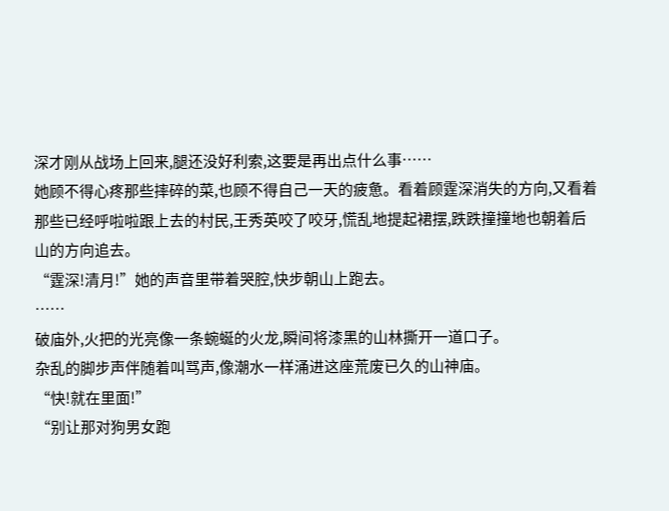深才刚从战场上回来,腿还没好利索,这要是再出点什么事……
她顾不得心疼那些摔碎的菜,也顾不得自己一天的疲惫。看着顾霆深消失的方向,又看着那些已经呼啦啦跟上去的村民,王秀英咬了咬牙,慌乱地提起裙摆,跌跌撞撞地也朝着后山的方向追去。
“霆深!清月!”她的声音里带着哭腔,快步朝山上跑去。
……
破庙外,火把的光亮像一条蜿蜒的火龙,瞬间将漆黑的山林撕开一道口子。
杂乱的脚步声伴随着叫骂声,像潮水一样涌进这座荒废已久的山神庙。
“快!就在里面!”
“别让那对狗男女跑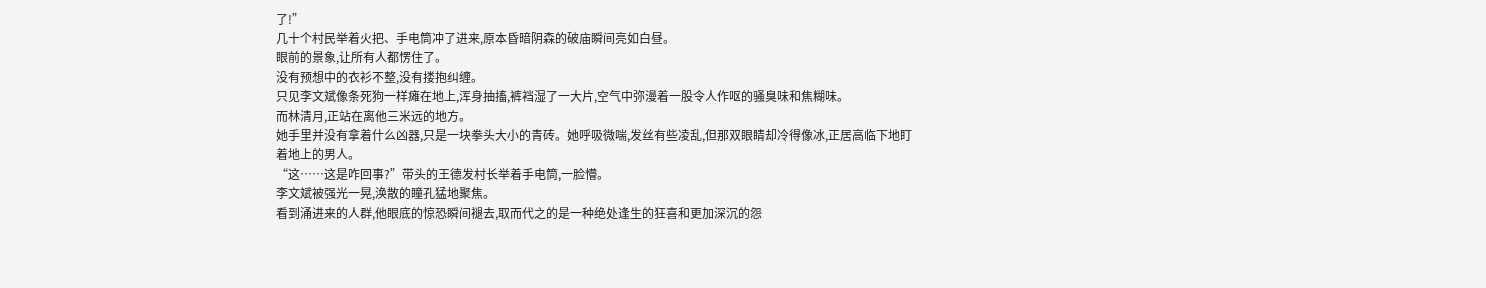了!”
几十个村民举着火把、手电筒冲了进来,原本昏暗阴森的破庙瞬间亮如白昼。
眼前的景象,让所有人都愣住了。
没有预想中的衣衫不整,没有搂抱纠缠。
只见李文斌像条死狗一样瘫在地上,浑身抽搐,裤裆湿了一大片,空气中弥漫着一股令人作呕的骚臭味和焦糊味。
而林清月,正站在离他三米远的地方。
她手里并没有拿着什么凶器,只是一块拳头大小的青砖。她呼吸微喘,发丝有些凌乱,但那双眼睛却冷得像冰,正居高临下地盯着地上的男人。
“这……这是咋回事?”带头的王德发村长举着手电筒,一脸懵。
李文斌被强光一晃,涣散的瞳孔猛地聚焦。
看到涌进来的人群,他眼底的惊恐瞬间褪去,取而代之的是一种绝处逢生的狂喜和更加深沉的怨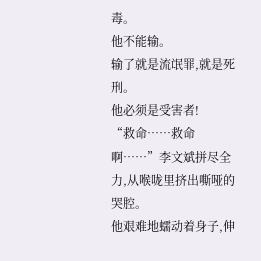毒。
他不能输。
输了就是流氓罪,就是死刑。
他必须是受害者!
“救命……救命啊……”李文斌拼尽全力,从喉咙里挤出嘶哑的哭腔。
他艰难地蠕动着身子,伸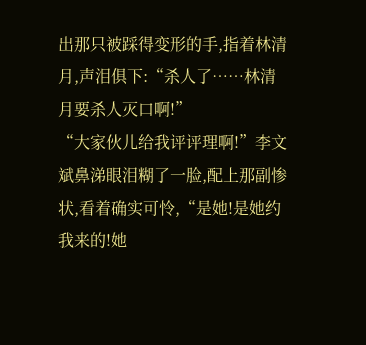出那只被踩得变形的手,指着林清月,声泪俱下:“杀人了……林清月要杀人灭口啊!”
“大家伙儿给我评评理啊!”李文斌鼻涕眼泪糊了一脸,配上那副惨状,看着确实可怜,“是她!是她约我来的!她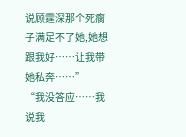说顾霆深那个死瘸子满足不了她,她想跟我好……让我带她私奔……”
“我没答应……我说我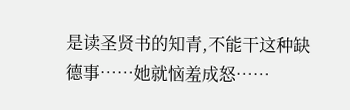是读圣贤书的知青,不能干这种缺德事……她就恼羞成怒……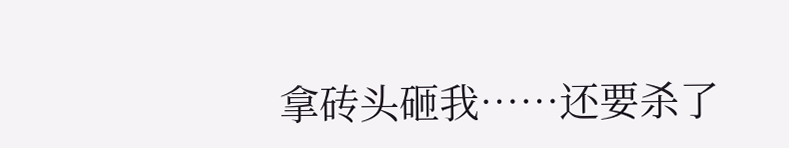拿砖头砸我……还要杀了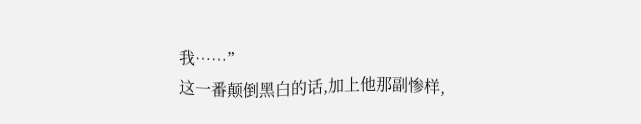我……”
这一番颠倒黑白的话,加上他那副惨样,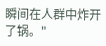瞬间在人群中炸开了锅。"